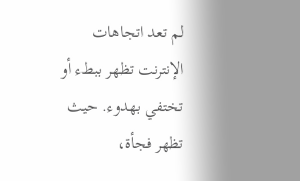لم تعد اتجاهات الإنترنت تظهر ببطء أو تختفي بهدوء. حيث تظهر فجأة،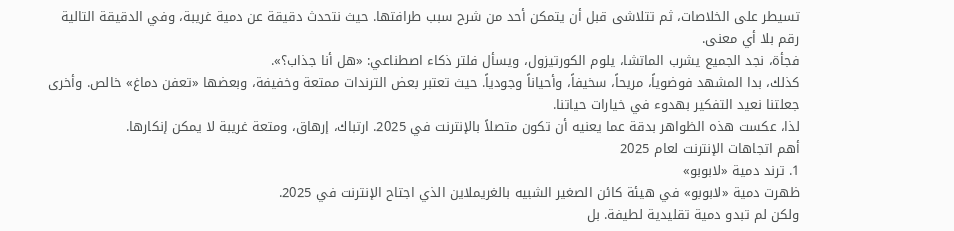تسيطر على الخلاصات، ثم تتلاشى قبل أن يتمكن أحد من شرح سبب طرافتها. حيث نتحدث دقيقة عن دمية غريبة، وفي الدقيقة التالية رقم بلا أي معنى.
فجأة، نجد الجميع يشرب الماتشا، يلوم الكورتيزول، ويسأل فلتر ذكاء اصطناعي: «هل أنا جذاب؟».
كذلك، بدا المشهد فوضوياً، مريحاً، سخيفاً، وأحياناً وجودياً. حيث تعتبر بعض الترندات ممتعة وخفيفة، وبعضها «تعفن دماغ» خالص. وأخرى جعلتنا نعيد التفكير بهدوء في خيارات حياتنا.
لذا، عكست هذه الظواهر بدقة عما يعنيه أن تكون متصلاً بالإنترنت في 2025. ارتباك، إرهاق، ومتعة غريبة لا يمكن إنكارها.
أهم اتجاهات الإنترنت لعام 2025
1. ترند دمية «لابوبو»
ظهرت دمية «لابوبو» في هيئة كائن الصغير الشبيه بالغريملاين الذي اجتاح الإنترنت في 2025.
ولكن لم تبدو دمية تقليدية لطيفة. بل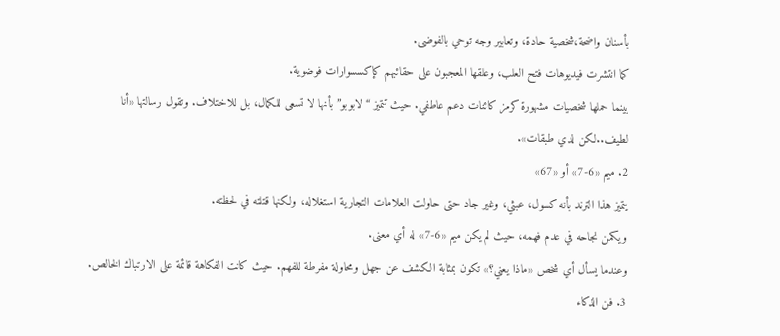بأسنان واضحة،شخصية حادة، وتعابير وجه توحي بالفوضى.
كما انتشرت فيديوهات فتح العلب، وعلقها المعجبون على حقائبهم كإكسسوارات فوضوية.
بينما حملها شخصيات مشهورة كرمز كائنات دعم عاطفي. حيث تتميز “لابوبو” بأنها لا تسعى للكمال، بل للاختلاف. وتقول رسالتها «أنا لطيف..لكن لدي طبقات».
2. ميم «6-7» أو «67»
يتميز هذا الترند بأنه كسول، عبثي، وغير جاد حتى حاولت العلامات التجارية استغلاله، ولكنها قتلته في لحظته.
ويكمن نجاحه في عدم فهمه، حيث لم يكن ميم «6-7» له أي معنى.
وعندما يسأل أي شخص «ماذا يعني؟» تكون بمثابة الكشف عن جهل ومحاولة مفرطة للفهم. حيث كانت الفكاهة قائمة على الارتباك الخالص.
3. فن الذكاء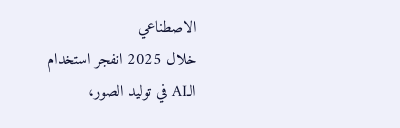الاصطناعي
خلال 2025 انفجر استخدام الـAI في توليد الصور،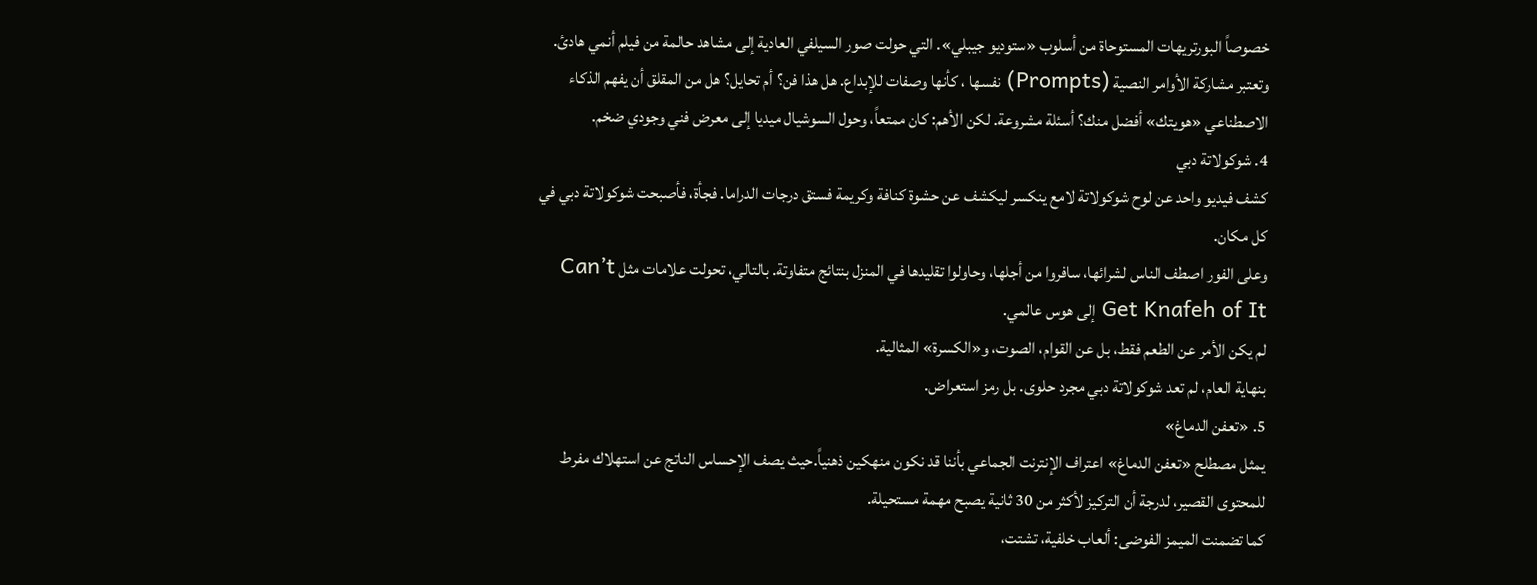خصوصاً البورتريهات المستوحاة من أسلوب «ستوديو جيبلي». التي حولت صور السيلفي العادية إلى مشاهد حالمة من فيلم أنمي هادئ.
وتعتبر مشاركة الأوامر النصية (Prompts) نفسها ، كأنها وصفات للإبداع. هل هذا فن؟ أم تحايل؟ هل من المقلق أن يفهم الذكاء الاصطناعي «هويتك» أفضل منك؟ أسئلة مشروعة. لكن الأهم: كان ممتعاً، وحول السوشيال ميديا إلى معرض فني وجودي ضخم.
4. شوكولاتة دبي
كشف فيديو واحد عن لوح شوكولاتة لامع ينكسر ليكشف عن حشوة كنافة وكريمة فستق درجات الدراما. فجأة، فأصبحت شوكولاتة دبي في كل مكان.
وعلى الفور اصطف الناس لشرائها، سافروا من أجلها، وحاولوا تقليدها في المنزل بنتائج متفاوتة. بالتالي، تحولت علامات مثل Can’t Get Knafeh of It إلى هوس عالمي.
لم يكن الأمر عن الطعم فقط، بل عن القوام، الصوت، و«الكسرة» المثالية.
بنهاية العام، لم تعد شوكولاتة دبي مجرد حلوى. بل رمز استعراض.
5. «تعفن الدماغ»
يمثل مصطلح «تعفن الدماغ» اعتراف الإنترنت الجماعي بأننا قد نكون منهكين ذهنياً.حيث يصف الإحساس الناتج عن استهلاك مفرط للمحتوى القصير، لدرجة أن التركيز لأكثر من 30 ثانية يصبح مهمة مستحيلة.
كما تضمنت الميمز الفوضى: ألعاب خلفية، تشتت،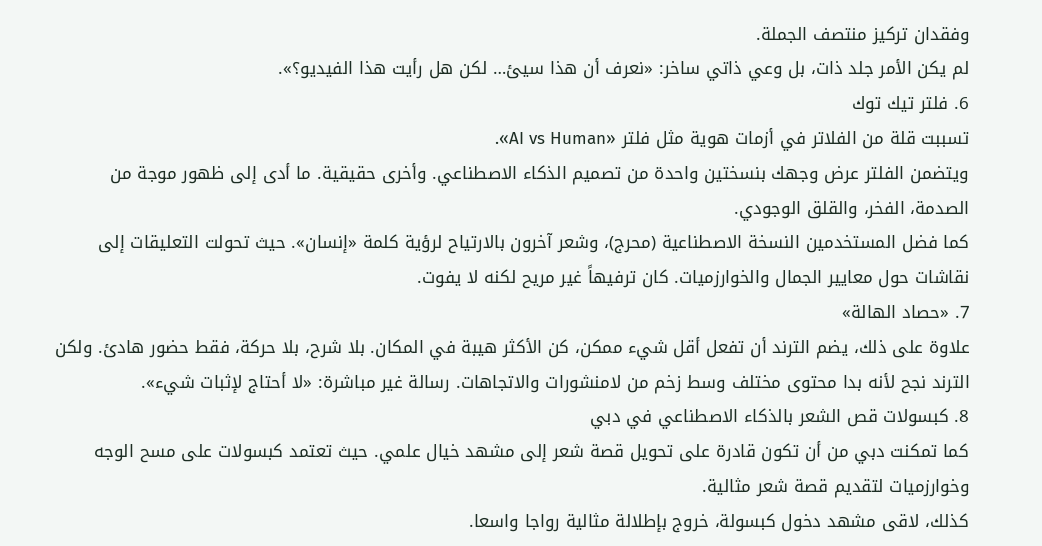وفقدان تركيز منتصف الجملة.
لم يكن الأمر جلد ذات، بل وعي ذاتي ساخر: «نعرف أن هذا سيئ… لكن هل رأيت هذا الفيديو؟».
6. فلتر تيك توك
تسببت قلة من الفلاتر في أزمات هوية مثل فلتر «AI vs Human».
ويتضمن الفلتر عرض وجهك بنسختين واحدة من تصميم الذكاء الاصطناعي. وأخرى حقيقية. ما أدى إلى ظهور موجة من الصدمة، الفخر، والقلق الوجودي.
كما فضل المستخدمين النسخة الاصطناعية (محرج)، وشعر آخرون بالارتياح لرؤية كلمة «إنسان». حيث تحولت التعليقات إلى نقاشات حول معايير الجمال والخوارزميات. كان ترفيهاً غير مريح لكنه لا يفوت.
7. «حصاد الهالة»
علاوة على ذلك، يضم الترند أن تفعل أقل شيء ممكن، كن الأكثر هيبة في المكان. بلا شرح، بلا حركة، فقط حضور هادئ. ولكن الترند نجح لأنه بدا محتوى مختلف وسط زخم من لامنشورات والاتجاهات. رسالة غير مباشرة: «لا أحتاج لإثبات شيء».
8. كبسولات قص الشعر بالذكاء الاصطناعي في دبي
كما تمكنت دبي من أن تكون قادرة على تحويل قصة شعر إلى مشهد خيال علمي. حيث تعتمد كبسولات على مسح الوجه وخوارزميات لتقديم قصة شعر مثالية.
كذلك، لاقى مشهد دخول كبسولة، خروج بإطلالة مثالية رواجا واسعا.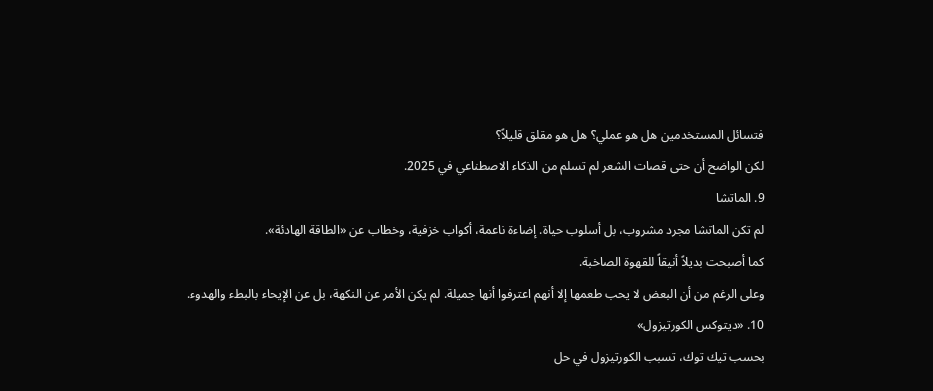فتسائل المستخدمين هل هو عملي؟ هل هو مقلق قليلاً؟
لكن الواضح أن حتى قصات الشعر لم تسلم من الذكاء الاصطناعي في 2025.
9. الماتشا
لم تكن الماتشا مجرد مشروب، بل أسلوب حياة. إضاءة ناعمة، أكواب خزفية، وخطاب عن «الطاقة الهادئة».
كما أصبحت بديلاً أنيقاً للقهوة الصاخبة.
وعلى الرغم من أن البعض لا يحب طعمها إلا أنهم اعترفوا أنها جميلة. لم يكن الأمر عن النكهة، بل عن الإيحاء بالبطء والهدوء.
10. «ديتوكس الكورتيزول»
بحسب تيك توك، تسبب الكورتيزول في حل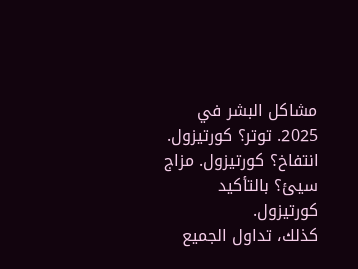مشاكل البشر في 2025. توتر؟ كورتيزول. انتفاخ؟ كورتيزول. مزاج سيئ؟ بالتأكيد كورتيزول.
كذلك، تداول الجميع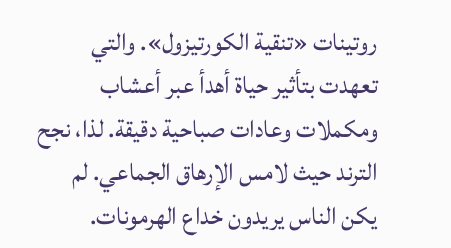روتينات «تنقية الكورتيزول». والتي تعهدت بتأثير حياة أهدأ عبر أعشاب ومكملات وعادات صباحية دقيقة. لذا، نجح الترند حيث لامس الإرهاق الجماعي. لم يكن الناس يريدون خداع الهرمونات.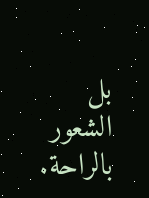بل الشعور بالراحة.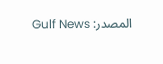المصدر: Gulf News